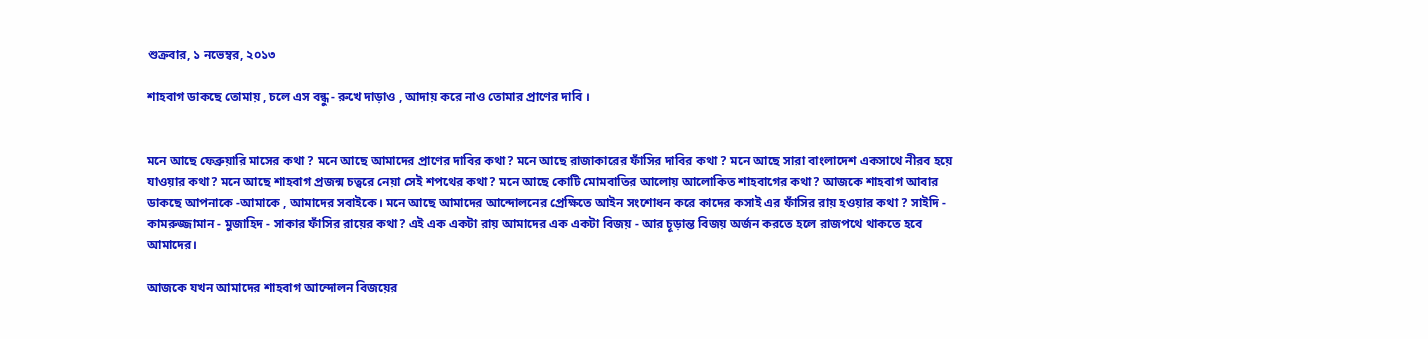শুক্রবার, ১ নভেম্বর, ২০১৩

শাহবাগ ডাকছে তোমায় , চলে এস বন্ধু - রুখে দাড়াও , আদায় করে নাও তোমার প্রাণের দাবি ।


মনে আছে ফেব্রুয়ারি মাসের কথা ? মনে আছে আমাদের প্রাণের দাবির কথা? মনে আছে রাজাকারের ফাঁসির দাবির কথা ? মনে আছে সারা বাংলাদেশ একসাথে নীরব হয়ে যাওয়ার কথা? মনে আছে শাহবাগ প্রজন্ম চত্বরে নেয়া সেই শপথের কথা? মনে আছে কোটি মোমবাতির আলোয় আলোকিত শাহবাগের কথা? আজকে শাহবাগ আবার ডাকছে আপনাকে -আমাকে , আমাদের সবাইকে। মনে আছে আমাদের আন্দোলনের প্রেক্ষিতে আইন সংশোধন করে কাদের কসাই এর ফাঁসির রায় হওয়ার কথা ? সাইদি - কামরুজ্জামান - মুজাহিদ - সাকার ফাঁসির রায়ের কথা? এই এক একটা রায় আমাদের এক একটা বিজয় - আর চূড়ান্ত বিজয় অর্জন করতে হলে রাজপথে থাকতে হবে আমাদের।

আজকে যখন আমাদের শাহবাগ আন্দোলন বিজয়ের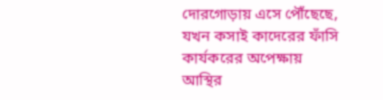দোরগোড়ায় এসে পৌঁছেছে, যখন কসাই কাদেরের ফাঁসি কার্যকরের অপেক্ষায় আস্থির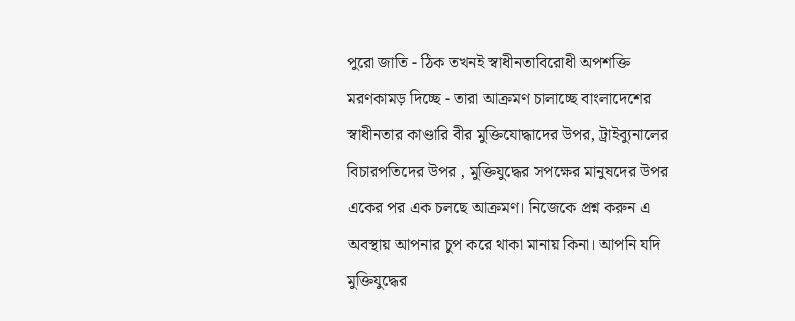পুরো জাতি - ঠিক তখনই স্বাধীনতাবিরোধী অপশক্তি মরণকামড় দিচ্ছে - তারা আক্রমণ চালাচ্ছে বাংলাদেশের স্বাধীনতার কাণ্ডারি বীর মুক্তিযোদ্ধাদের উপর, ট্রাইব্যুনালের বিচারপতিদের উপর , মুক্তিযুদ্ধের সপক্ষের মানুষদের উপর একের পর এক চলছে আক্রমণ। নিজেকে প্রশ্ন করুন এ অবস্থায় আপনার চুপ করে থাকা মানায় কিনা। আপনি যদি মুক্তিযুদ্ধের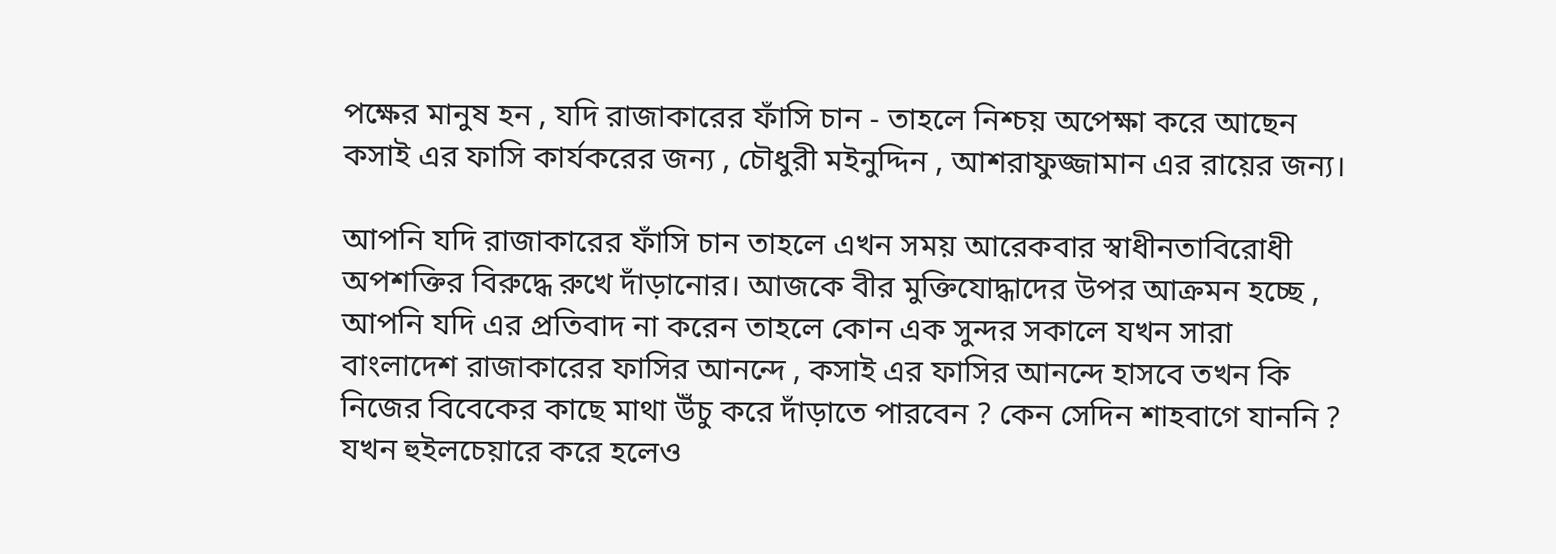পক্ষের মানুষ হন , যদি রাজাকারের ফাঁসি চান - তাহলে নিশ্চয় অপেক্ষা করে আছেন কসাই এর ফাসি কার্যকরের জন্য , চৌধুরী মইনুদ্দিন , আশরাফুজ্জামান এর রায়ের জন্য।

আপনি যদি রাজাকারের ফাঁসি চান তাহলে এখন সময় আরেকবার স্বাধীনতাবিরোধী অপশক্তির বিরুদ্ধে রুখে দাঁড়ানোর। আজকে বীর মুক্তিযোদ্ধাদের উপর আক্রমন হচ্ছে , আপনি যদি এর প্রতিবাদ না করেন তাহলে কোন এক সুন্দর সকালে যখন সারা বাংলাদেশ রাজাকারের ফাসির আনন্দে , কসাই এর ফাসির আনন্দে হাসবে তখন কি নিজের বিবেকের কাছে মাথা উঁচু করে দাঁড়াতে পারবেন ? কেন সেদিন শাহবাগে যাননি ? যখন হুইলচেয়ারে করে হলেও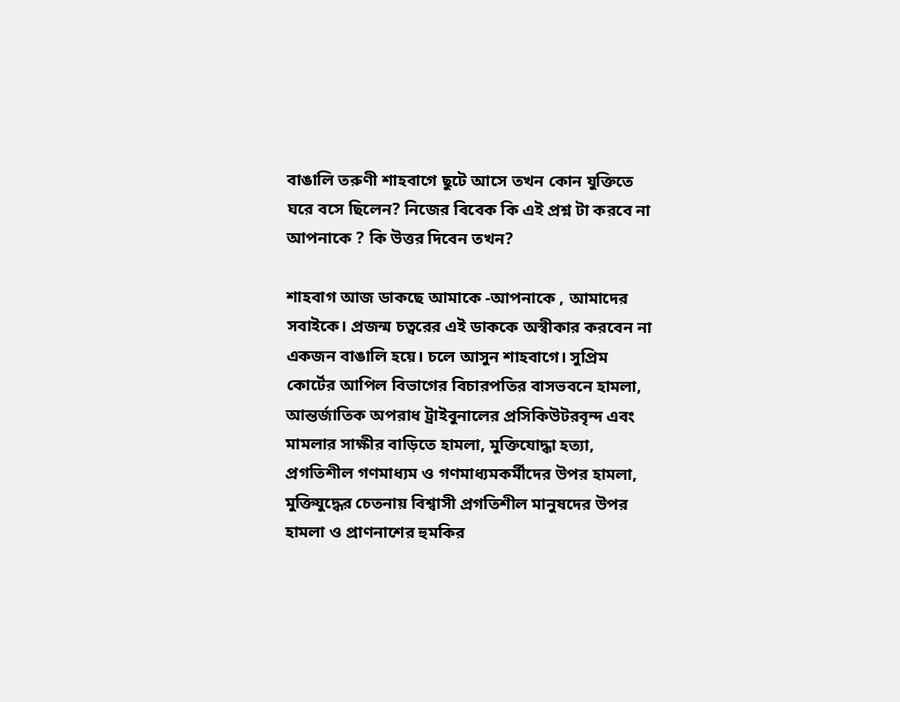বাঙালি তরুণী শাহবাগে ছুটে আসে তখন কোন যুক্তিতে ঘরে বসে ছিলেন? নিজের বিবেক কি এই প্রশ্ন টা করবে না আপনাকে ? কি উত্তর দিবেন তখন?

শাহবাগ আজ ডাকছে আমাকে -আপনাকে , আমাদের সবাইকে। প্রজন্ম চত্বরের এই ডাককে অস্বীকার করবেন না একজন বাঙালি হয়ে। চলে আসুন শাহবাগে। সুপ্রিম কোর্টের আপিল বিভাগের বিচারপতির বাসভবনে হামলা, আন্তর্জাতিক অপরাধ ট্রাইবুনালের প্রসিকিউটরবৃন্দ এবং মামলার সাক্ষীর বাড়িতে হামলা, মুক্তিযোদ্ধা হত্যা, প্রগতিশীল গণমাধ্যম ও গণমাধ্যমকর্মীদের উপর হামলা, মুক্তিযুদ্ধের চেতনায় বিশ্বাসী প্রগতিশীল মানুষদের উপর হামলা ও প্রাণনাশের হুমকির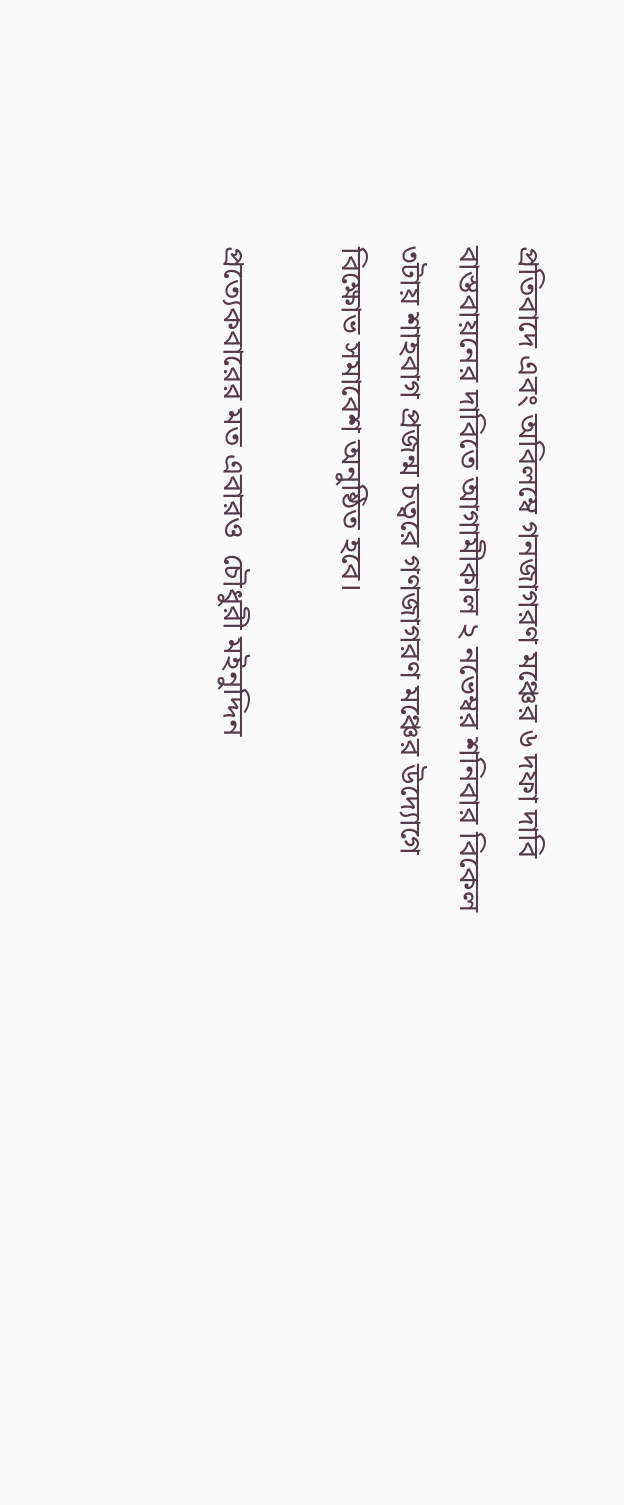প্রতিবাদে এবং অবিলম্বে গনজাগরণ মঞ্চের ৬ দফা দাবি বাস্তবায়নের দাবিতে আগামীকাল ২ নভেম্বর শনিবার বিকেল ৩টায় শাহবাগ প্রজন্ম চত্বরে গণজাগরণ মঞ্চের উদ্যোগে বিক্ষোভ সমাবেশ অনুষ্ঠিত হবে।

প্রত্যেকবারের মত এবারও  চৌধুরী মইনুদ্দিন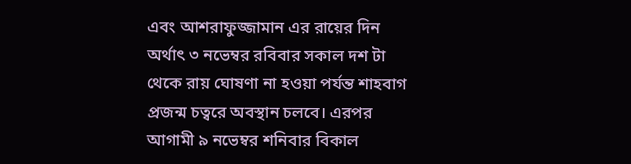এবং আশরাফুজ্জামান এর রায়ের দিন অর্থাৎ ৩ নভেম্বর রবিবার সকাল দশ টা থেকে রায় ঘোষণা না হওয়া পর্যন্ত শাহবাগ প্রজন্ম চত্বরে অবস্থান চলবে। এরপর আগামী ৯ নভেম্বর শনিবার বিকাল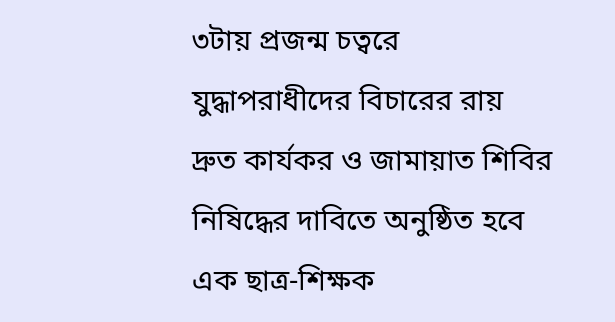৩টায় প্রজন্ম চত্বরে যুদ্ধাপরাধীদের বিচারের রায় দ্রুত কার্যকর ও জামায়াত শিবির নিষিদ্ধের দাবিতে অনুষ্ঠিত হবে এক ছাত্র-শিক্ষক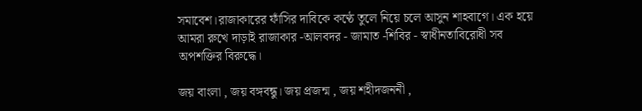সমাবেশ।রাজাকারের ফাঁসির দাবিকে কণ্ঠে তুলে নিয়ে চলে আসুন শাহবাগে। এক হয়ে আমরা রুখে দাড়াই রাজাকার -আলবদর - জামাত -শিবির - স্বাধীনতাবিরোধী সব অপশক্তির বিরুদ্ধে।

জয় বাংলা , জয় বঙ্গবন্ধু। জয় প্রজন্ম , জয় শহীদজননী ,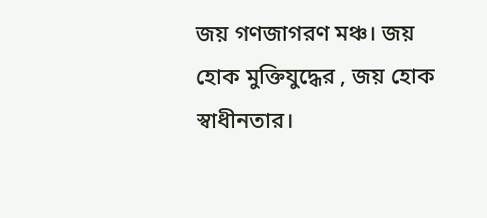জয় গণজাগরণ মঞ্চ। জয় হোক মুক্তিযুদ্ধের , জয় হোক স্বাধীনতার।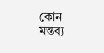কোন মন্তব্য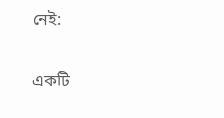নেই:

একটি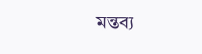মন্তব্য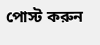পোস্ট করুন